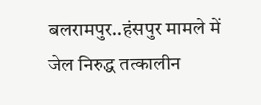बलरामपुर..हंसपुर मामले में जेल निरुद्ध तत्कालीन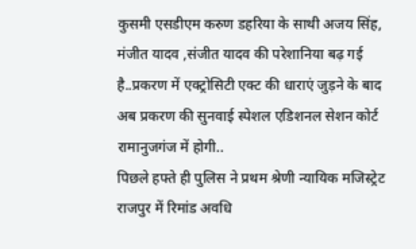कुसमी एसडीएम करुण डहरिया के साथी अजय सिंह, मंजीत यादव ,संजीत यादव की परेशानिया बढ़ गई है..प्रकरण में एक्ट्रोसिटी एक्ट की धाराएं जुड़ने के बाद अब प्रकरण की सुनवाई स्पेशल एडिशनल सेशन कोर्ट रामानुजगंज में होगी..
पिछले हफ्ते ही पुलिस ने प्रथम श्रेणी न्यायिक मजिस्ट्रेट राजपुर में रिमांड अवधि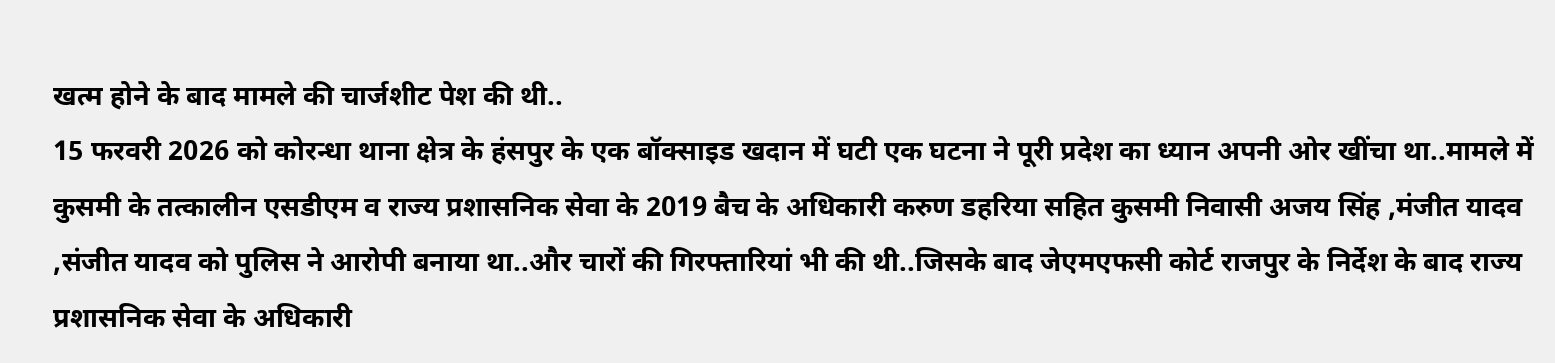खत्म होने के बाद मामले की चार्जशीट पेश की थी..
15 फरवरी 2026 को कोरन्धा थाना क्षेत्र के हंसपुर के एक बॉक्साइड खदान में घटी एक घटना ने पूरी प्रदेश का ध्यान अपनी ओर खींचा था..मामले में कुसमी के तत्कालीन एसडीएम व राज्य प्रशासनिक सेवा के 2019 बैच के अधिकारी करुण डहरिया सहित कुसमी निवासी अजय सिंह ,मंजीत यादव ,संजीत यादव को पुलिस ने आरोपी बनाया था..और चारों की गिरफ्तारियां भी की थी..जिसके बाद जेएमएफसी कोर्ट राजपुर के निर्देश के बाद राज्य प्रशासनिक सेवा के अधिकारी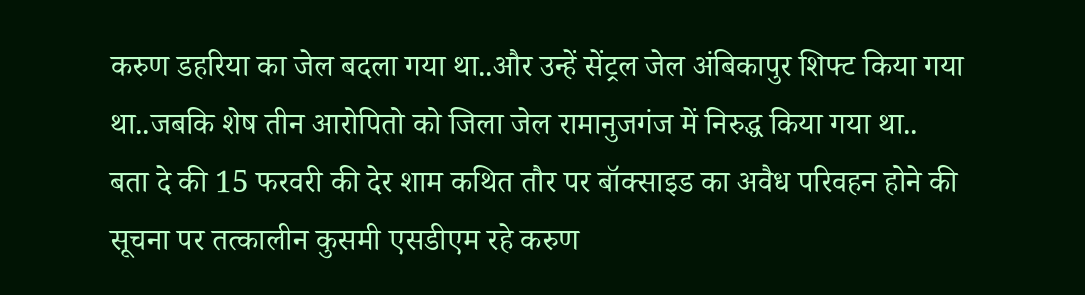करुण डहरिया का जेल बदला गया था..और उन्हें सेंट्रल जेल अंबिकापुर शिफ्ट किया गया था..जबकि शेष तीन आरोपितो को जिला जेल रामानुजगंज में निरुद्ध किया गया था..
बता दे की 15 फरवरी की देर शाम कथित तौर पर बॉक्साइड का अवैध परिवहन होने की सूचना पर तत्कालीन कुसमी एसडीएम रहे करुण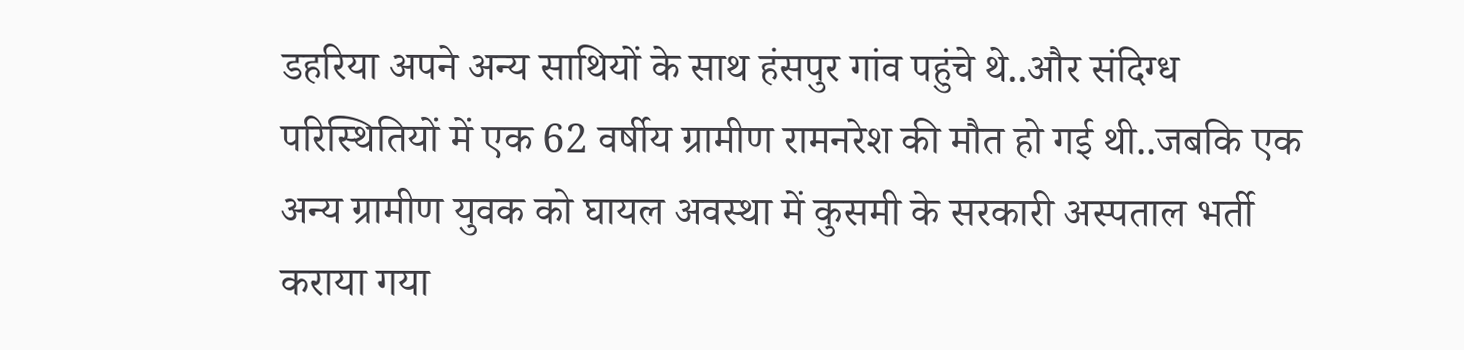डहरिया अपने अन्य साथियों के साथ हंसपुर गांव पहुंचे थे..और संदिग्ध परिस्थितियों में एक 62 वर्षीय ग्रामीण रामनरेश की मौत हो गई थी..जबकि एक अन्य ग्रामीण युवक को घायल अवस्था में कुसमी के सरकारी अस्पताल भर्ती कराया गया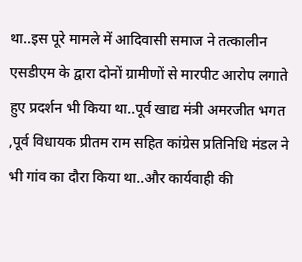था..इस पूरे मामले में आदिवासी समाज ने तत्कालीन एसडीएम के द्वारा दोनों ग्रामीणों से मारपीट आरोप लगाते हुए प्रदर्शन भी किया था..पूर्व खाद्य मंत्री अमरजीत भगत ,पूर्व विधायक प्रीतम राम सहित कांग्रेस प्रतिनिधि मंडल ने भी गांव का दौरा किया था..और कार्यवाही की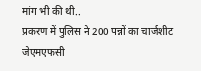मांग भी की थी..
प्रकरण में पुलिस ने 200 पन्नों का चार्जशीट जेएमएफसी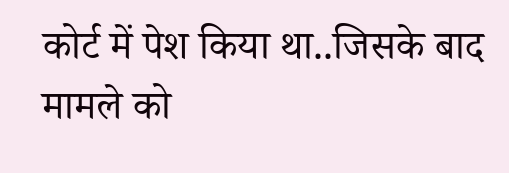कोर्ट में पेश किया था..जिसके बाद मामले को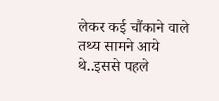लेकर कई चौंकाने वाले तथ्य सामने आये थे..इससे पहले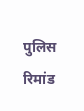पुलिस रिमांड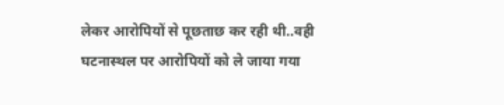लेकर आरोपियों से पूछताछ कर रही थी..वही घटनास्थल पर आरोपियों को ले जाया गया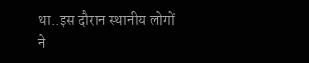था..इस दौरान स्थानीय लोगों ने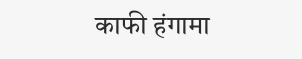काफी हंगामा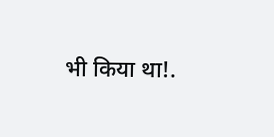भी किया था!.